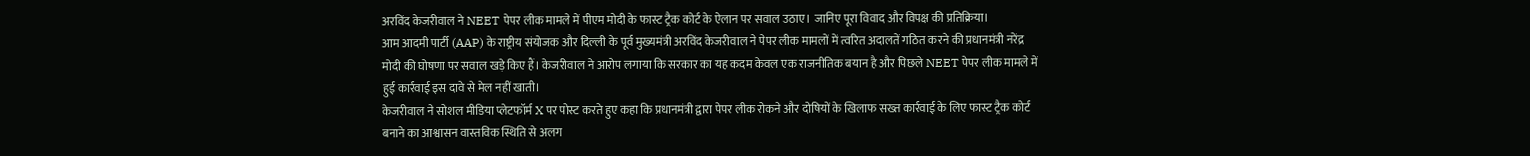अरविंद केजरीवाल ने NEET पेपर लीक मामले में पीएम मोदी के फास्ट ट्रैक कोर्ट के ऐलान पर सवाल उठाए। जानिए पूरा विवाद और विपक्ष की प्रतिक्रिया।
आम आदमी पार्टी (AAP) के राष्ट्रीय संयोजक और दिल्ली के पूर्व मुख्यमंत्री अरविंद केजरीवाल ने पेपर लीक मामलों में त्वरित अदालतें गठित करने की प्रधानमंत्री नरेंद्र मोदी की घोषणा पर सवाल खड़े किए हैं। केजरीवाल ने आरोप लगाया कि सरकार का यह कदम केवल एक राजनीतिक बयान है और पिछले NEET पेपर लीक मामले में हुई कार्रवाई इस दावे से मेल नहीं खाती।
केजरीवाल ने सोशल मीडिया प्लेटफॉर्म X पर पोस्ट करते हुए कहा कि प्रधानमंत्री द्वारा पेपर लीक रोकने और दोषियों के खिलाफ सख्त कार्रवाई के लिए फास्ट ट्रैक कोर्ट बनाने का आश्वासन वास्तविक स्थिति से अलग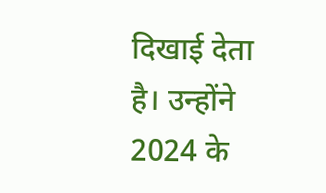दिखाई देता है। उन्होंने 2024 के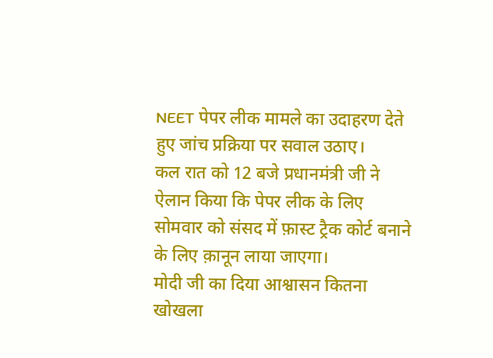NEET पेपर लीक मामले का उदाहरण देते हुए जांच प्रक्रिया पर सवाल उठाए।
कल रात को 12 बजे प्रधानमंत्री जी ने ऐलान किया कि पेपर लीक के लिए सोमवार को संसद में फ़ास्ट ट्रैक कोर्ट बनाने के लिए क़ानून लाया जाएगा।
मोदी जी का दिया आश्वासन कितना खोखला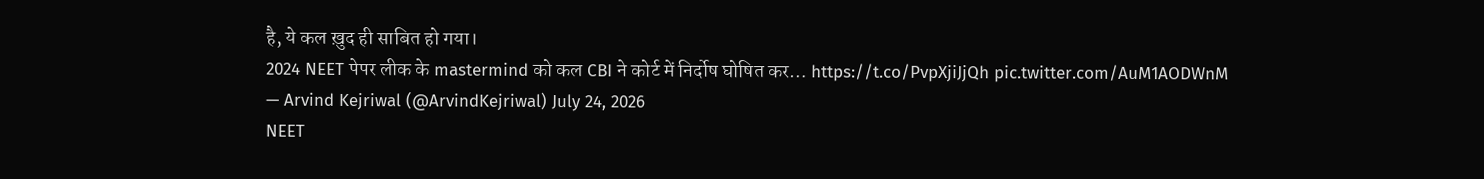है, ये कल ख़ुद ही साबित हो गया।
2024 NEET पेपर लीक के mastermind को कल CBI ने कोर्ट में निर्दोष घोषित कर… https://t.co/PvpXjiJjQh pic.twitter.com/AuM1AODWnM
— Arvind Kejriwal (@ArvindKejriwal) July 24, 2026
NEET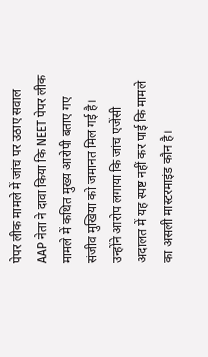पेपर लीक मामले में जांच पर उठाए सवाल
AAP नेता ने दावा किया कि NEET पेपर लीक मामले में कथित मुख्य आरोपी बताए गए संजीव मुखिया को जमानत मिल गई है। उन्होंने आरोप लगाया कि जांच एजेंसी अदालत में यह स्पष्ट नहीं कर पाई कि मामले का असली मास्टरमाइंड कौन है।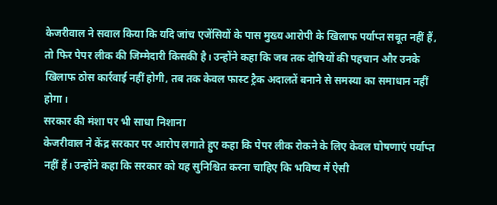केजरीवाल ने सवाल किया कि यदि जांच एजेंसियों के पास मुख्य आरोपी के खिलाफ पर्याप्त सबूत नहीं हैं, तो फिर पेपर लीक की जिम्मेदारी किसकी है। उन्होंने कहा कि जब तक दोषियों की पहचान और उनके खिलाफ ठोस कार्रवाई नहीं होगी, तब तक केवल फास्ट ट्रैक अदालतें बनाने से समस्या का समाधान नहीं होगा।
सरकार की मंशा पर भी साधा निशाना
केजरीवाल ने केंद्र सरकार पर आरोप लगाते हुए कहा कि पेपर लीक रोकने के लिए केवल घोषणाएं पर्याप्त नहीं हैं। उन्होंने कहा कि सरकार को यह सुनिश्चित करना चाहिए कि भविष्य में ऐसी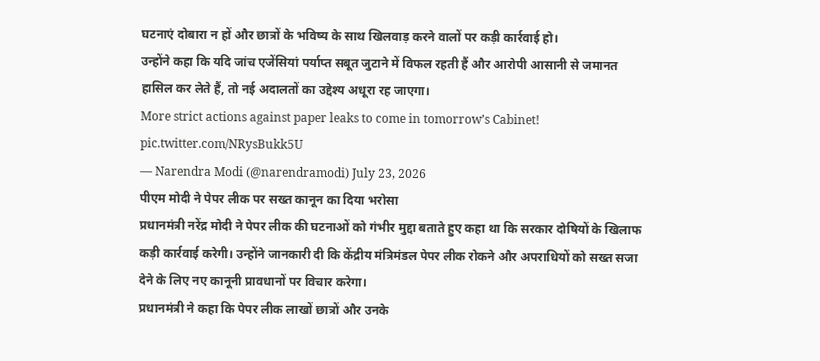घटनाएं दोबारा न हों और छात्रों के भविष्य के साथ खिलवाड़ करने वालों पर कड़ी कार्रवाई हो।
उन्होंने कहा कि यदि जांच एजेंसियां पर्याप्त सबूत जुटाने में विफल रहती हैं और आरोपी आसानी से जमानत हासिल कर लेते हैं, तो नई अदालतों का उद्देश्य अधूरा रह जाएगा।
More strict actions against paper leaks to come in tomorrow’s Cabinet! pic.twitter.com/NRysBukk5U
— Narendra Modi (@narendramodi) July 23, 2026
पीएम मोदी ने पेपर लीक पर सख्त कानून का दिया भरोसा
प्रधानमंत्री नरेंद्र मोदी ने पेपर लीक की घटनाओं को गंभीर मुद्दा बताते हुए कहा था कि सरकार दोषियों के खिलाफ कड़ी कार्रवाई करेगी। उन्होंने जानकारी दी कि केंद्रीय मंत्रिमंडल पेपर लीक रोकने और अपराधियों को सख्त सजा देने के लिए नए कानूनी प्रावधानों पर विचार करेगा।
प्रधानमंत्री ने कहा कि पेपर लीक लाखों छात्रों और उनके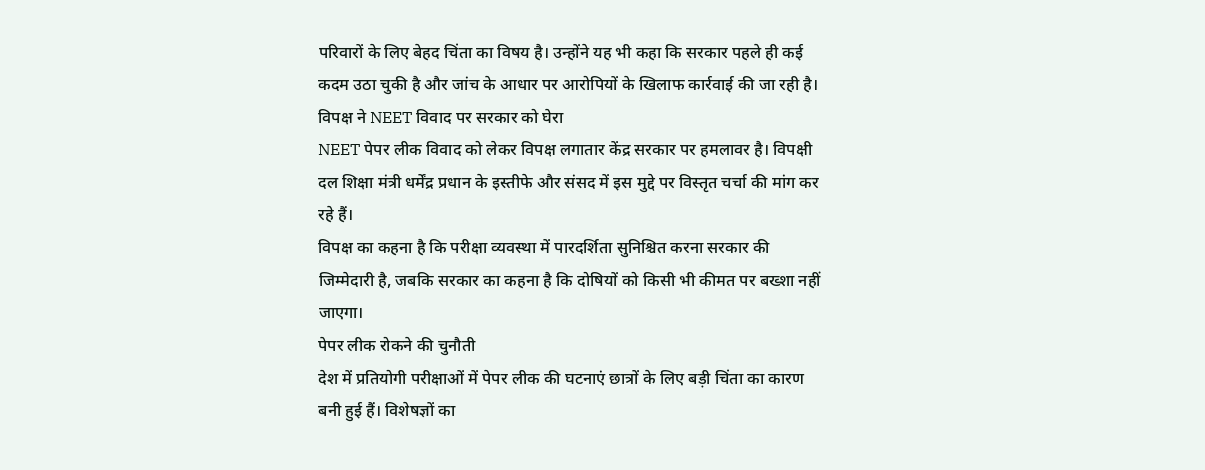परिवारों के लिए बेहद चिंता का विषय है। उन्होंने यह भी कहा कि सरकार पहले ही कई कदम उठा चुकी है और जांच के आधार पर आरोपियों के खिलाफ कार्रवाई की जा रही है।
विपक्ष ने NEET विवाद पर सरकार को घेरा
NEET पेपर लीक विवाद को लेकर विपक्ष लगातार केंद्र सरकार पर हमलावर है। विपक्षी दल शिक्षा मंत्री धर्मेंद्र प्रधान के इस्तीफे और संसद में इस मुद्दे पर विस्तृत चर्चा की मांग कर रहे हैं।
विपक्ष का कहना है कि परीक्षा व्यवस्था में पारदर्शिता सुनिश्चित करना सरकार की जिम्मेदारी है, जबकि सरकार का कहना है कि दोषियों को किसी भी कीमत पर बख्शा नहीं जाएगा।
पेपर लीक रोकने की चुनौती
देश में प्रतियोगी परीक्षाओं में पेपर लीक की घटनाएं छात्रों के लिए बड़ी चिंता का कारण बनी हुई हैं। विशेषज्ञों का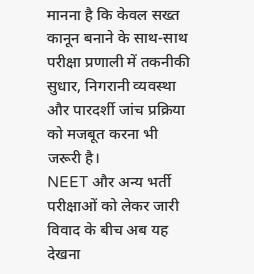मानना है कि केवल सख्त कानून बनाने के साथ-साथ परीक्षा प्रणाली में तकनीकी सुधार, निगरानी व्यवस्था और पारदर्शी जांच प्रक्रिया को मजबूत करना भी जरूरी है।
NEET और अन्य भर्ती परीक्षाओं को लेकर जारी विवाद के बीच अब यह देखना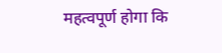महत्वपूर्ण होगा कि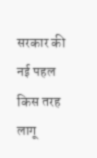सरकार की नई पहल किस तरह लागू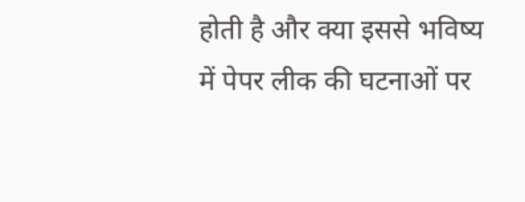होती है और क्या इससे भविष्य में पेपर लीक की घटनाओं पर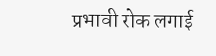प्रभावी रोक लगाई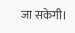जा सकेगी।